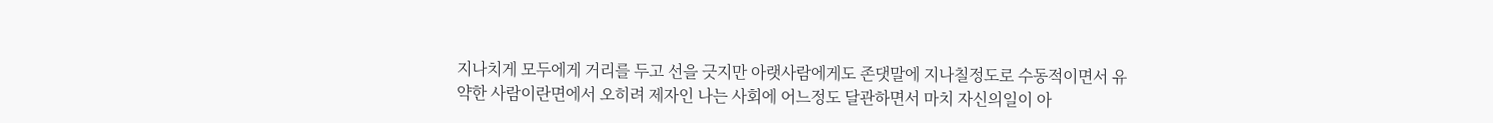지나치게 모두에게 거리를 두고 선을 긋지만 아랫사람에게도 존댓말에 지나칠정도로 수동적이면서 유약한 사람이란면에서 오히려 제자인 나는 사회에 어느정도 달관하면서 마치 자신의일이 아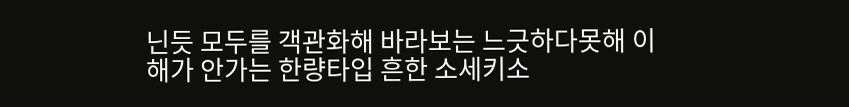닌듯 모두를 객관화해 바라보는 느긋하다못해 이해가 안가는 한량타입 흔한 소세키소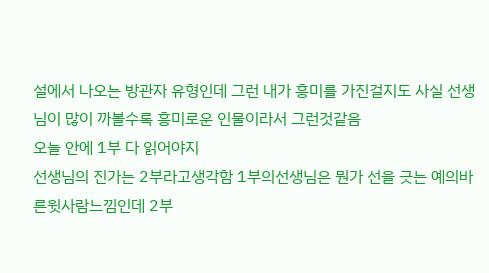설에서 나오는 방관자 유형인데 그런 내가 흥미를 가진걸지도 사실 선생님이 많이 까볼수록 흥미로운 인물이라서 그런것같음
오늘 안에 1부 다 읽어야지
선생님의 진가는 2부라고생각함 1부의선생님은 뭔가 선을 긋는 예의바른윗사람느낌인데 2부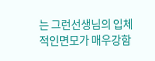는 그런선생님의 입체적인면모가 매우강함